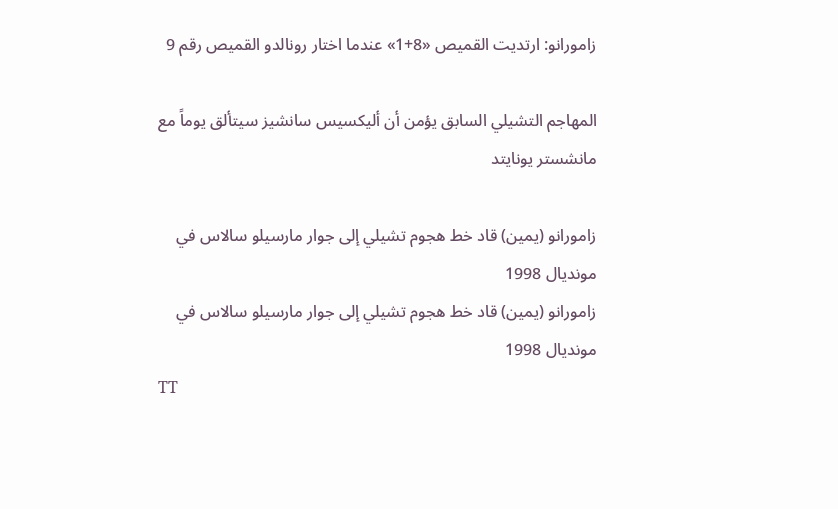زامورانو: ارتديت القميص «8+1» عندما اختار رونالدو القميص رقم 9

المهاجم التشيلي السابق يؤمن أن أليكسيس سانشيز سيتألق يوماً مع مانشستر يونايتد

زامورانو (يمين) قاد خط هجوم تشيلي إلى جوار مارسيلو سالاس في مونديال 1998
زامورانو (يمين) قاد خط هجوم تشيلي إلى جوار مارسيلو سالاس في مونديال 1998
TT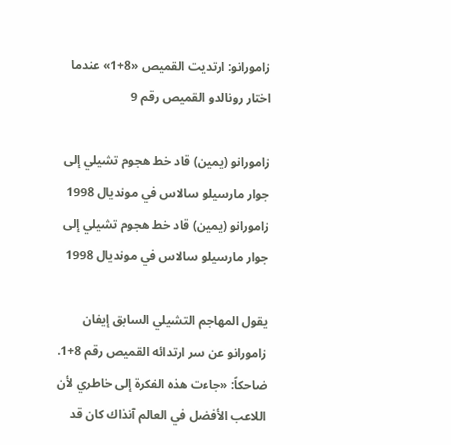زامورانو: ارتديت القميص «8+1» عندما اختار رونالدو القميص رقم 9

زامورانو (يمين) قاد خط هجوم تشيلي إلى جوار مارسيلو سالاس في مونديال 1998
زامورانو (يمين) قاد خط هجوم تشيلي إلى جوار مارسيلو سالاس في مونديال 1998

يقول المهاجم التشيلي السابق إيفان زامورانو عن سر ارتدائه القميص رقم 8+1. ضاحكاً: «جاءت هذه الفكرة إلى خاطري لأن اللاعب الأفضل في العالم آنذاك كان قد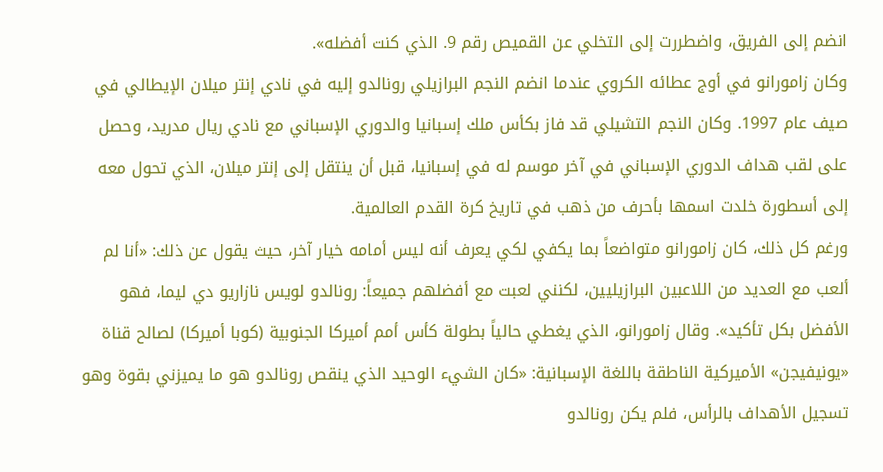انضم إلى الفريق، واضطررت إلى التخلي عن القميص رقم 9. الذي كنت أفضله».
وكان زامورانو في أوج عطائه الكروي عندما انضم النجم البرازيلي رونالدو إليه في نادي إنتر ميلان الإيطالي في صيف عام 1997. وكان النجم التشيلي قد فاز بكأس ملك إسبانيا والدوري الإسباني مع نادي ريال مدريد، وحصل على لقب هداف الدوري الإسباني في آخر موسم له في إسبانيا، قبل أن ينتقل إلى إنتر ميلان، الذي تحول معه إلى أسطورة خلدت اسمها بأحرف من ذهب في تاريخ كرة القدم العالمية.
ورغم كل ذلك، كان زامورانو متواضعاً بما يكفي لكي يعرف أنه ليس أمامه خيار آخر، حيث يقول عن ذلك: «أنا لم ألعب مع العديد من اللاعبين البرازيليين، لكنني لعبت مع أفضلهم جميعاً: رونالدو لويس نازاريو دي ليما، فهو الأفضل بكل تأكيد». وقال زامورانو، الذي يغطي حالياً بطولة كأس أمم أميركا الجنوبية (كوبا أميركا) لصالح قناة «يونيفيجن» الأميركية الناطقة باللغة الإسبانية: «كان الشيء الوحيد الذي ينقص رونالدو هو ما يميزني بقوة وهو تسجيل الأهداف بالرأس، فلم يكن رونالدو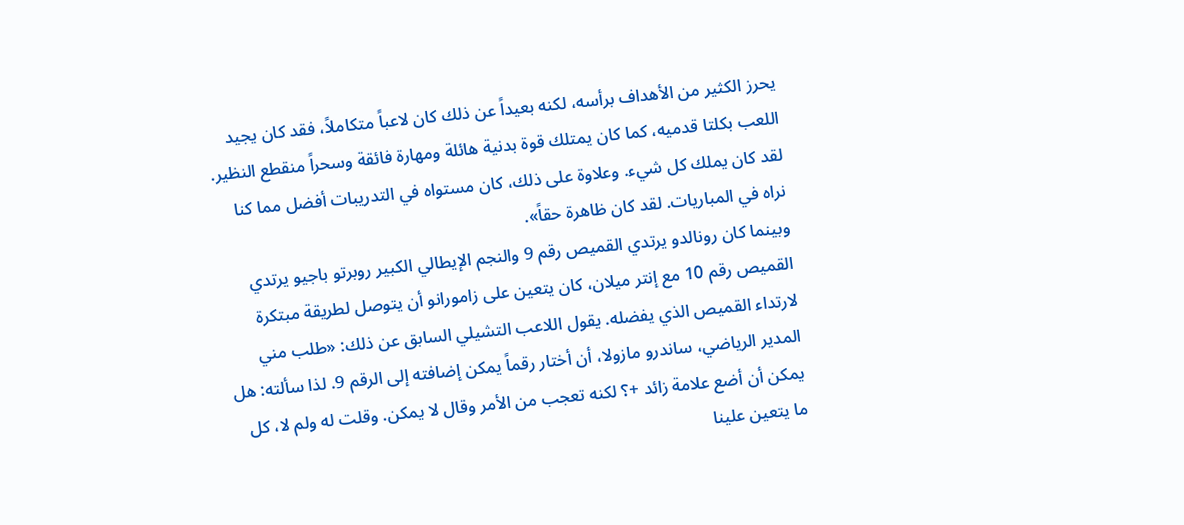يحرز الكثير من الأهداف برأسه، لكنه بعيداً عن ذلك كان لاعباً متكاملاً، فقد كان يجيد اللعب بكلتا قدميه، كما كان يمتلك قوة بدنية هائلة ومهارة فائقة وسحراً منقطع النظير. لقد كان يملك كل شيء. وعلاوة على ذلك، كان مستواه في التدريبات أفضل مما كنا نراه في المباريات. لقد كان ظاهرة حقاً».
وبينما كان رونالدو يرتدي القميص رقم 9 والنجم الإيطالي الكبير روبرتو باجيو يرتدي القميص رقم 10 مع إنتر ميلان، كان يتعين على زامورانو أن يتوصل لطريقة مبتكرة لارتداء القميص الذي يفضله. يقول اللاعب التشيلي السابق عن ذلك: «طلب مني المدير الرياضي، ساندرو مازولا، أن أختار رقماً يمكن إضافته إلى الرقم 9. لذا سألته: هل يمكن أن أضع علامة زائد +؟ لكنه تعجب من الأمر وقال لا يمكن. وقلت له ولم لا، كل ما يتعين علينا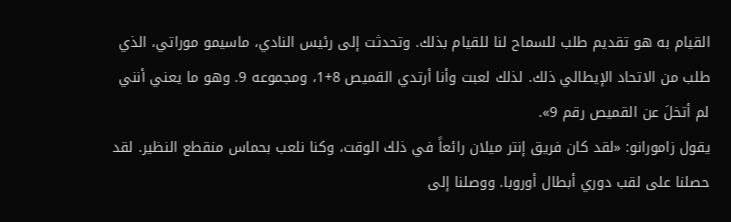القيام به هو تقديم طلب للسماح لنا للقيام بذلك. وتحدثت إلى رئيس النادي، ماسيمو موراتي، الذي طلب من الاتحاد الإيطالي ذلك. لذلك لعبت وأنا أرتدي القميص 8+1، ومجموعه 9. وهو ما يعني أنني لم أتخلَ عن القميص رقم 9».
يقول زامورانو: «لقد كان فريق إنتر ميلان رائعاً في ذلك الوقت، وكنا نلعب بحماس منقطع النظير. لقد حصلنا على لقب دوري أبطال أوروبا. ووصلنا إلى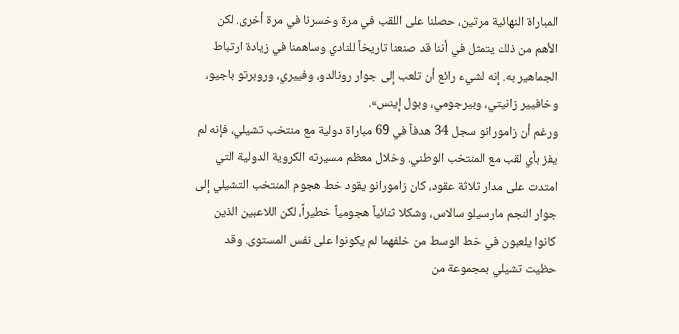المباراة النهائية مرتين، حصلنا على اللقب في مرة وخسرنا في مرة أخرى. لكن الأهم من ذلك يتمثل في أننا قد صنعنا تاريخاً للنادي وساهمنا في زيادة ارتباط الجماهير به. إنه لشيء رائع أن تلعب إلى جوار رونالدو، وفييري، وروبرتو باجيو، وخافيير زانيتي، وبيرجومي، وبول إينس».
ورغم أن زامورانو سجل 34 هدفاً في 69 مباراة دولية مع منتخب تشيلي، فإنه لم يفز بأي لقب مع المنتخب الوطني. وخلال معظم مسيرته الكروية الدولية التي امتدت على مدار ثلاثة عقود، كان زامورانو يقود خط هجوم المنتخب التشيلي إلى جوار النجم مارسيلو سالاس، وشكلا ثنائياً هجومياً خطيراً، لكن اللاعبين الذين كانوا يلعبون في خط الوسط من خلفهما لم يكونوا على نفس المستوى. وقد حظيت تشيلي بمجموعة من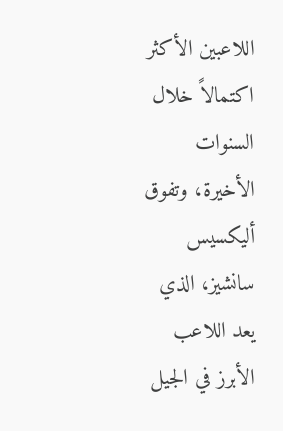اللاعبين الأكثر اكتمالاً خلال السنوات الأخيرة، وتفوق أليكسيس سانشيز، الذي يعد اللاعب الأبرز في الجيل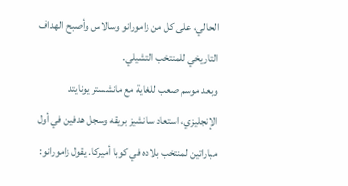الحالي، على كل من زامورانو وسالاس وأصبح الهداف التاريخي للمنتخب التشيلي.
وبعد موسم صعب للغاية مع مانشستر يونايتد الإنجليزي، استعاد سانشيز بريقه وسجل هدفين في أول مباراتين لمنتخب بلاده في كوبا أميركا. يقول زامورانو: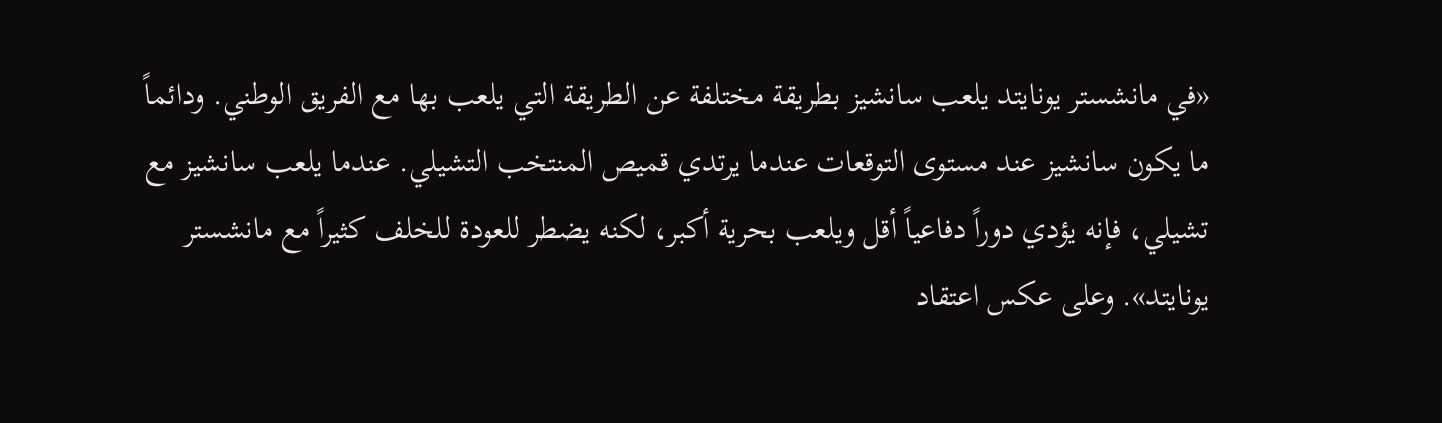«في مانشستر يونايتد يلعب سانشيز بطريقة مختلفة عن الطريقة التي يلعب بها مع الفريق الوطني. ودائماً ما يكون سانشيز عند مستوى التوقعات عندما يرتدي قميص المنتخب التشيلي. عندما يلعب سانشيز مع تشيلي، فإنه يؤدي دوراً دفاعياً أقل ويلعب بحرية أكبر، لكنه يضطر للعودة للخلف كثيراً مع مانشستر يونايتد». وعلى عكس اعتقاد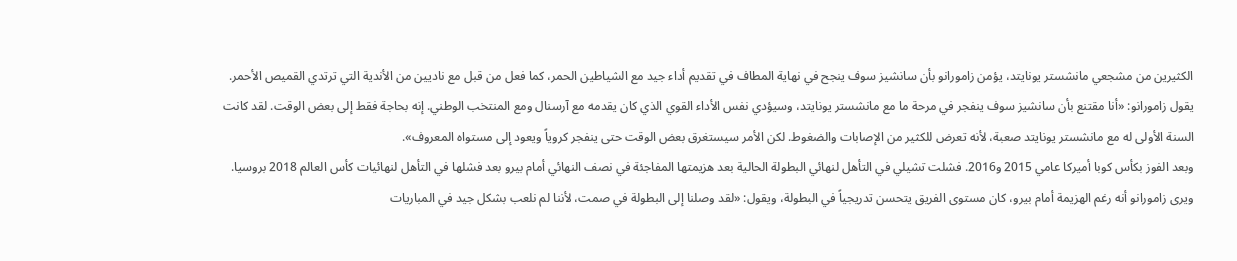الكثيرين من مشجعي مانشستر يونايتد، يؤمن زامورانو بأن سانشيز سوف ينجح في نهاية المطاف في تقديم أداء جيد مع الشياطين الحمر، كما فعل من قبل مع ناديين من الأندية التي ترتدي القميص الأحمر. يقول زامورانو: «أنا مقتنع بأن سانشيز سوف ينفجر في مرحة ما مع مانشستر يونايتد، وسيؤدي نفس الأداء القوي الذي كان يقدمه مع آرسنال ومع المنتخب الوطني. إنه بحاجة فقط إلى بعض الوقت. لقد كانت السنة الأولى له مع مانشستر يونايتد صعبة، لأنه تعرض للكثير من الإصابات والضغوط. لكن الأمر سيستغرق بعض الوقت حتى ينفجر كروياً ويعود إلى مستواه المعروف».
وبعد الفوز بكأس كوبا أميركا عامي 2015 و2016. فشلت تشيلي في التأهل لنهائي البطولة الحالية بعد هزيمتها المفاجئة في نصف النهائي أمام بيرو بعد فشلها في التأهل لنهائيات كأس العالم 2018 بروسيا. ويرى زامورانو أنه رغم الهزيمة أمام بيرو، كان مستوى الفريق يتحسن تدريجياً في البطولة، ويقول: «لقد وصلنا إلى البطولة في صمت، لأننا لم نلعب بشكل جيد في المباريات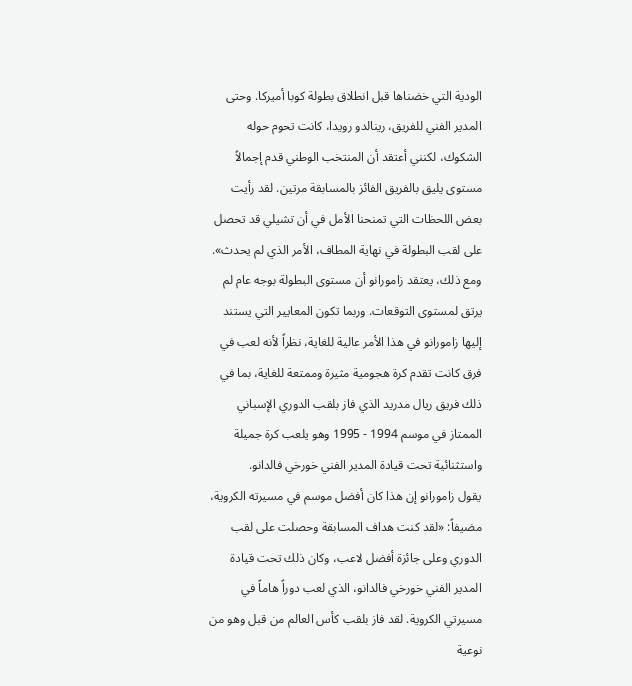الودية التي خضناها قبل انطلاق بطولة كوبا أميركا. وحتى المدير الفني للفريق، رينالدو رويدا، كانت تحوم حوله الشكوك، لكنني أعتقد أن المنتخب الوطني قدم إجمالاً مستوى يليق بالفريق الفائز بالمسابقة مرتين. لقد رأيت بعض اللحظات التي تمنحنا الأمل في أن تشيلي قد تحصل على لقب البطولة في نهاية المطاف، الأمر الذي لم يحدث».
ومع ذلك، يعتقد زامورانو أن مستوى البطولة بوجه عام لم يرتق لمستوى التوقعات. وربما تكون المعايير التي يستند إليها زامورانو في هذا الأمر عالية للغاية، نظراً لأنه لعب في فرق كانت تقدم كرة هجومية مثيرة وممتعة للغاية، بما في ذلك فريق ريال مدريد الذي فاز بلقب الدوري الإسباني الممتاز في موسم 1994 - 1995 وهو يلعب كرة جميلة واستثنائية تحت قيادة المدير الفني خورخي فالدانو.
يقول زامورانو إن هذا كان أفضل موسم في مسيرته الكروية، مضيفاً: «لقد كنت هداف المسابقة وحصلت على لقب الدوري وعلى جائزة أفضل لاعب، وكان ذلك تحت قيادة المدير الفني خورخي فالدانو، الذي لعب دوراً هاماً في مسيرتي الكروية. لقد فاز بلقب كأس العالم من قبل وهو من نوعية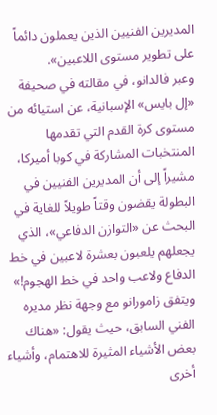المديرين الفنيين الذين يعملون دائماً على تطوير مستوى اللاعبين».
وعبر فالدانو، في مقالته في صحيفة «إل بايس» الإسبانية، عن استيائه من مستوى كرة القدم التي تقدمها المنتخبات المشاركة في كوبا أميركا، مشيراً إلى أن المديرين الفنيين في البطولة يقضون وقتاً طويلاً للغاية في البحث عن «التوازن الدفاعي»، الذي يجعلهم يلعبون بعشرة لاعبين في خط الدفاع ولاعب واحد في خط الهجوم!»
ويتفق زامورانو مع وجهة نظر مديره الفني السابق، حيث يقول: «هناك بعض الأشياء المثيرة للاهتمام، وأشياء أخرى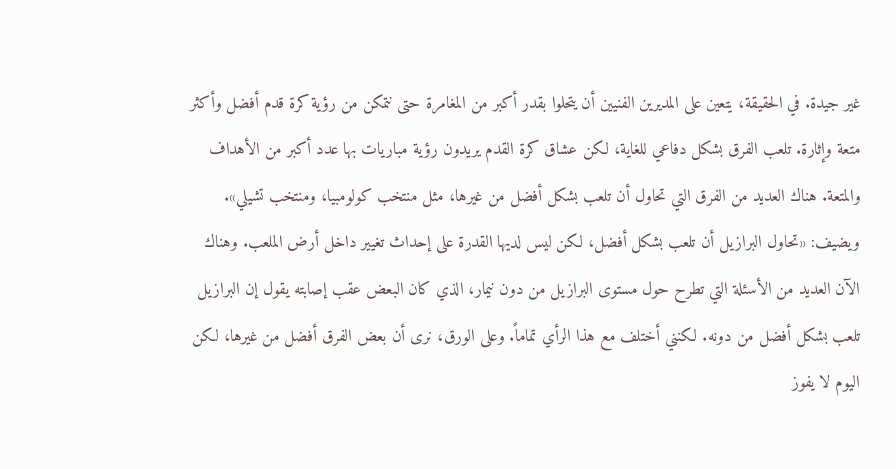غير جيدة. في الحقيقة، يتعين على المديرين الفنيين أن يتحلوا بقدر أكبر من المغامرة حتى نتمكن من رؤية كرة قدم أفضل وأكثر متعة وإثارة. تلعب الفرق بشكل دفاعي للغاية، لكن عشاق كرة القدم يريدون رؤية مباريات بها عدد أكبر من الأهداف والمتعة. هناك العديد من الفرق التي تحاول أن تلعب بشكل أفضل من غيرها، مثل منتخب كولومبيا، ومنتخب تشيلي».
ويضيف: «تحاول البرازيل أن تلعب بشكل أفضل، لكن ليس لديها القدرة على إحداث تغيير داخل أرض الملعب. وهناك الآن العديد من الأسئلة التي تطرح حول مستوى البرازيل من دون نيمار، الذي كان البعض عقب إصابته يقول إن البرازيل تلعب بشكل أفضل من دونه. لكنني أختلف مع هذا الرأي تماماً. وعلى الورق، نرى أن بعض الفرق أفضل من غيرها، لكن اليوم لا يفوز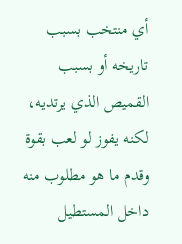أي منتخب بسبب تاريخه أو بسبب القميص الذي يرتديه، لكنه يفوز لو لعب بقوة وقدم ما هو مطلوب منه داخل المستطيل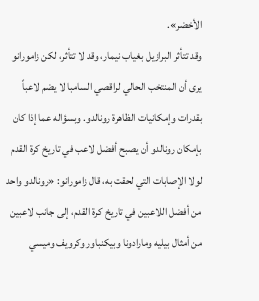الأخضر».
وقد تتأثر البرازيل بغياب نيمار، وقد لا تتأثر، لكن زامورانو يرى أن المنتخب الحالي لراقصي السامبا لا يضم لاعباً بقدرات وإمكانيات الظاهرة رونالدو. وبسؤاله عما إذا كان بإمكان رونالدو أن يصبح أفضل لاعب في تاريخ كرة القدم لولا الإصابات التي لحقت به، قال زامورانو: «رونالدو واحد من أفضل اللاعبين في تاريخ كرة القدم، إلى جانب لاعبين من أمثال بيليه ومارادونا وبيكنباور وكرويف وميسي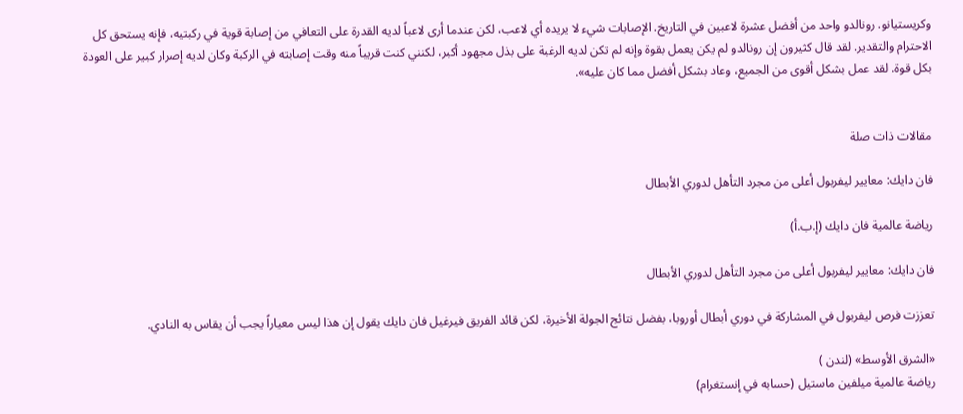وكريستيانو. رونالدو واحد من أفضل عشرة لاعبين في التاريخ. الإصابات شيء لا يريده أي لاعب، لكن عندما أرى لاعباً لديه القدرة على التعافي من إصابة قوية في ركبتيه، فإنه يستحق كل الاحترام والتقدير. لقد قال كثيرون إن رونالدو لم يكن يعمل بقوة وإنه لم تكن لديه الرغبة على بذل مجهود أكبر، لكنني كنت قريباً منه وقت إصابته في الركبة وكان لديه إصرار كبير على العودة بكل قوة. لقد عمل بشكل أقوى من الجميع، وعاد بشكل أفضل مما كان عليه».


مقالات ذات صلة

فان دايك: معايير ليفربول أعلى من مجرد التأهل لدوري الأبطال

رياضة عالمية فان دايك (إ.ب.أ)

فان دايك: معايير ليفربول أعلى من مجرد التأهل لدوري الأبطال

تعززت فرص ليفربول في المشاركة في دوري أبطال أوروبا، بفضل نتائج الجولة الأخيرة، لكن قائد الفريق فيرغيل فان دايك يقول إن هذا ليس معياراً يجب أن يقاس به النادي.

«الشرق الأوسط» (لندن )
رياضة عالمية ميلفين ماستيل (حسابه في إنستغرام)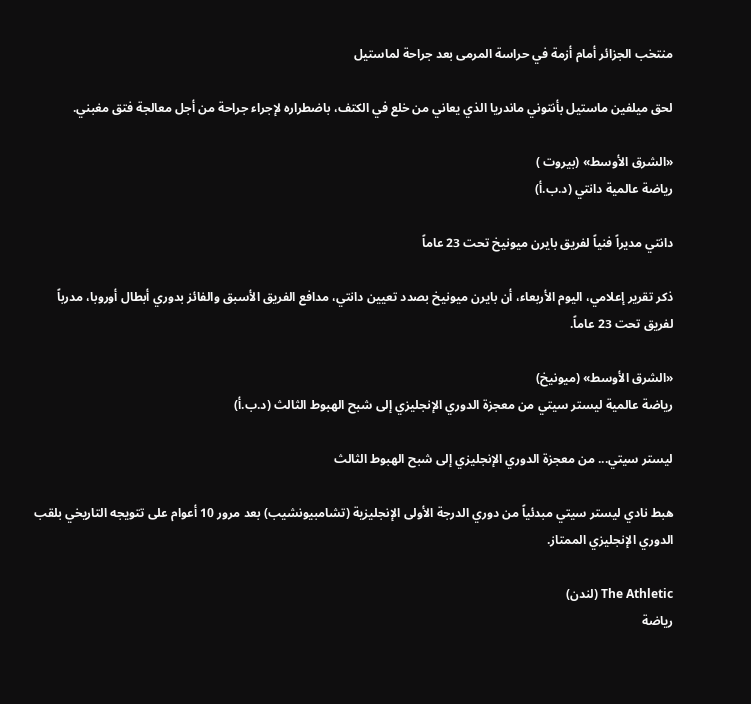منتخب الجزائر أمام أزمة في حراسة المرمى بعد جراحة لماستيل

لحق ميلفين ماستيل بأنتوني ماندريا الذي يعاني من خلع في الكتف، باضطراره لإجراء جراحة من أجل معالجة فتق مغبني.

«الشرق الأوسط» (بيروت )
رياضة عالمية دانتي (د.ب.أ)

دانتي مديراً فنياً لفريق بايرن ميونيخ تحت 23 عاماً

ذكر تقرير إعلامي، اليوم الأربعاء، أن بايرن ميونيخ بصدد تعيين دانتي، مدافع الفريق الأسبق والفائز بدوري أبطال أوروبا، مدرباً لفريق تحت 23 عاماً.

«الشرق الأوسط» (ميونيخ)
رياضة عالمية ليستر سيتي من معجزة الدوري الإنجليزي إلى شبح الهبوط الثالث (د.ب.أ)

ليستر سيتي... من معجزة الدوري الإنجليزي إلى شبح الهبوط الثالث

هبط نادي ليستر سيتي مبدئياً من دوري الدرجة الأولى الإنجليزية (تشامبيونشيب) بعد مرور 10 أعوام على تتويجه التاريخي بلقب الدوري الإنجليزي الممتاز.

The Athletic (لندن)
رياضة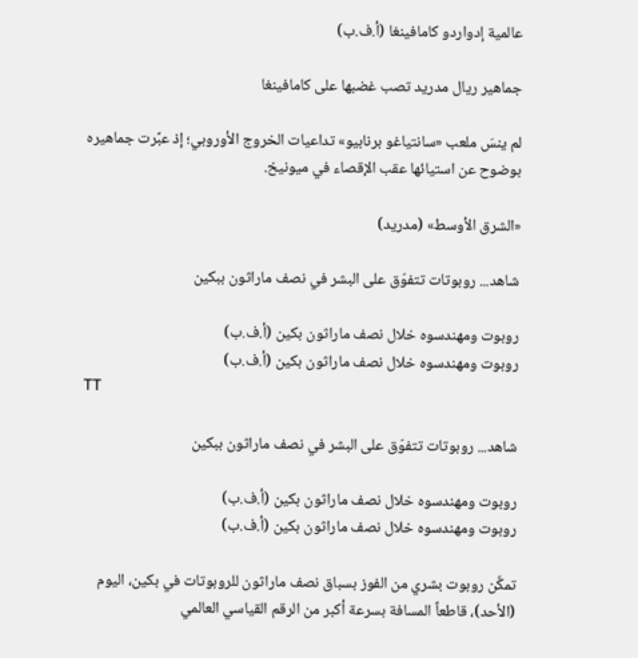عالمية إدواردو كامافينغا (أ.ف.ب)

جماهير ريال مدريد تصب غضبها على كامافينغا

لم ينسَ ملعب «سانتياغو برنابيو» تداعيات الخروج الأوروبي؛ إذ عبَّرت جماهيره بوضوح عن استيائها عقب الإقصاء في ميونيخ.

«الشرق الأوسط» (مدريد)

شاهد... روبوتات تتفوّق على البشر في نصف ماراثون ببكين

روبوت ومهندسوه خلال نصف ماراثون بكين (أ.ف.ب)
روبوت ومهندسوه خلال نصف ماراثون بكين (أ.ف.ب)
TT

شاهد... روبوتات تتفوّق على البشر في نصف ماراثون ببكين

روبوت ومهندسوه خلال نصف ماراثون بكين (أ.ف.ب)
روبوت ومهندسوه خلال نصف ماراثون بكين (أ.ف.ب)

تمكَّن روبوت بشري من الفوز بسباق نصف ماراثون للروبوتات في بكين، اليوم (الأحد)، قاطعاً المسافة بسرعة أكبر من الرقم القياسي العالمي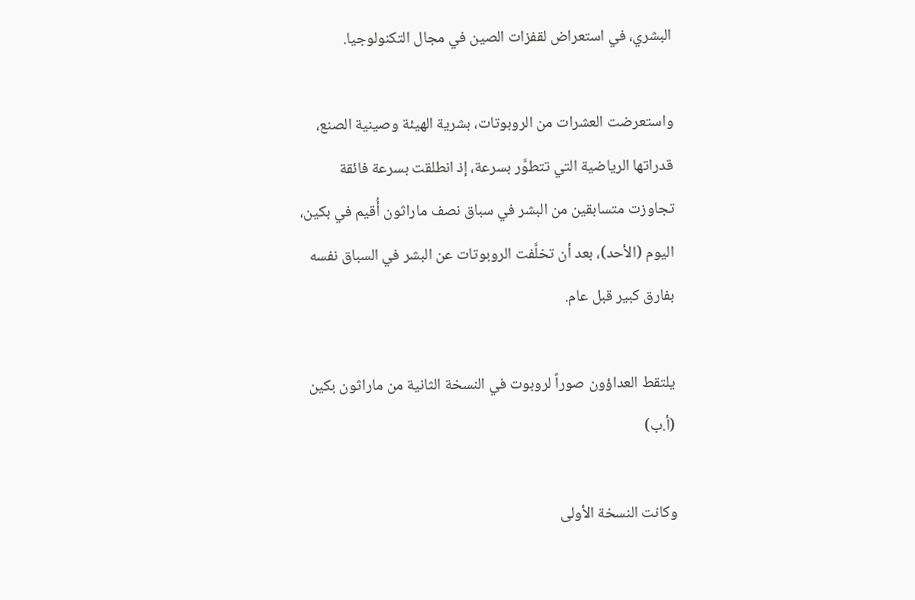البشري، في استعراض لقفزات الصين في مجال التكنولوجيا.

واستعرضت العشرات ‌من الروبوتات، بشرية الهيئة وصينية الصنع، قدراتها الرياضية التي تتطوَّر بسرعة، إذ انطلقت بسرعة فائقة تجاوزت متسابقين من البشر في سباق نصف ماراثون أُقيم في بكين، اليوم (الأحد)، بعد أن تخلَّفت الروبوتات عن البشر في السباق نفسه بفارق كبير قبل عام.

يلتقط العداؤون صوراً لروبوت في النسخة الثانية من ماراثون بكين (أ.ب)

وكانت النسخة الأولى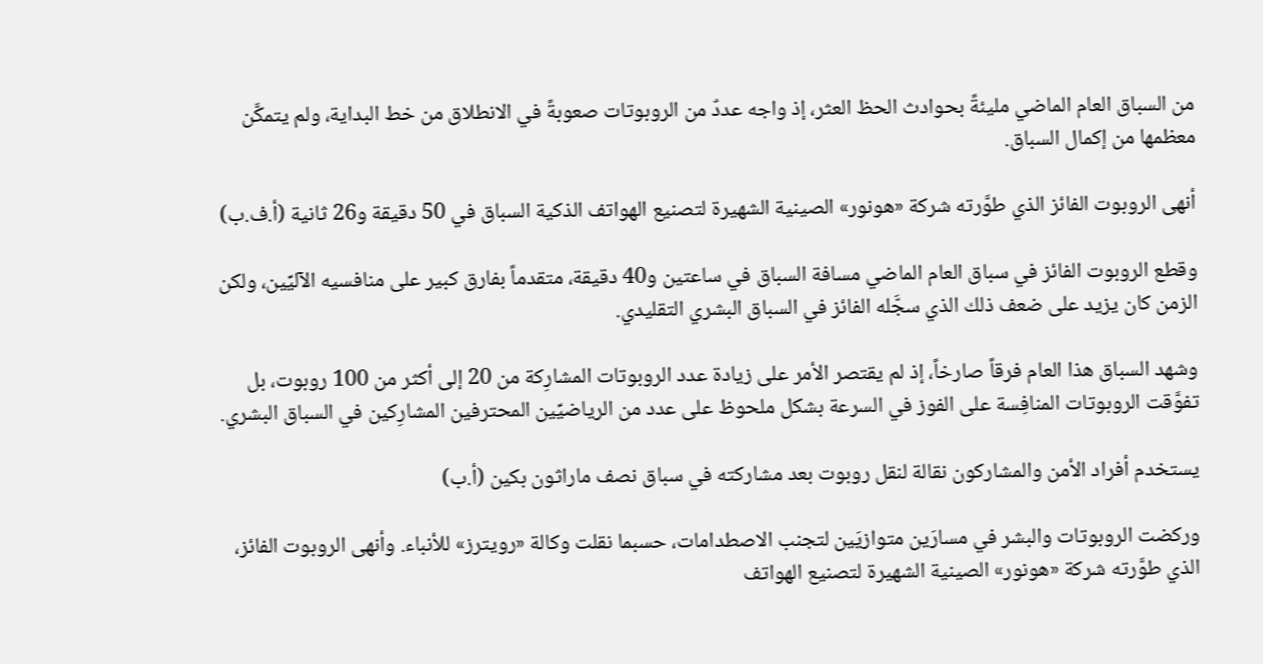من السباق العام الماضي مليئةً بحوادث الحظ العثر، إذ واجه عددٌ من الروبوتات صعوبةً في الانطلاق من خط البداية، ولم يتمكَّن معظمها ‌من إكمال ‌السباق.

أنهى الروبوت الفائز الذي طوَّرته شركة «هونور» الصينية الشهيرة لتصنيع الهواتف الذكية السباق في 50 دقيقة و26 ثانية (أ.ف.ب)

وقطع الروبوت الفائز في سباق ‌العام الماضي مسافة السباق في ساعتين و40 دقيقة، متقدماً بفارق كبير على منافسيه الآليِّين، ولكن الزمن كان يزيد على ضعف ذلك الذي سجَّله الفائز في السباق البشري التقليدي.

وشهد السباق هذا العام فرقاً صارخاً، إذ لم يقتصر الأمر على زيادة عدد الروبوتات المشارِكة من 20 إلى أكثر من 100 روبوت، بل تفوَّقت الروبوتات ‌المنافِسة على الفوز ‌في السرعة بشكل ملحوظ على عدد من الرياضيِّين المحترفين المشارِكين ‌في السباق البشري.

يستخدم أفراد الأمن والمشاركون نقالة لنقل روبوت بعد مشاركته في سباق نصف ماراثون بكين (أ.ب)

وركضت الروبوتات والبشر في مسارَين ‌متوازيَين لتجنب الاصطدامات، حسبما نقلت وكالة «رويترز» للأنباء. وأنهى الروبوت الفائز، الذي طوَّرته شركة «هونور» الصينية الشهيرة لتصنيع الهواتف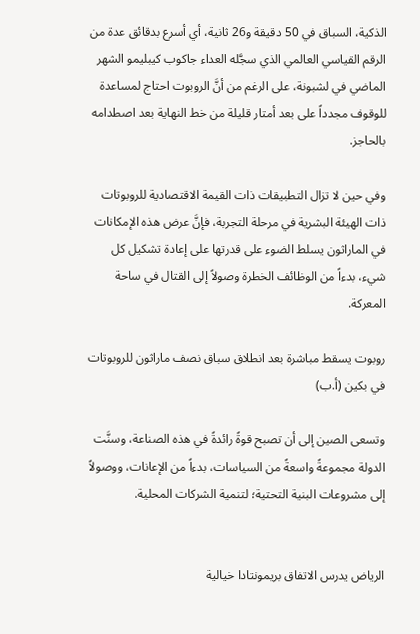الذكية، السباق في 50 دقيقة و26 ثانية، أي أسرع بدقائق عدة من الرقم ‌القياسي العالمي الذي سجَّله العداء جاكوب كيبليمو الشهر الماضي في لشبونة، على الرغم من أنَّ الروبوت احتاج لمساعدة للوقوف مجدداً على بعد أمتار قليلة من خط النهاية بعد اصطدامه بالحاجز.

وفي حين لا تزال التطبيقات ذات القيمة الاقتصادية للروبوتات ذات الهيئة البشرية في مرحلة التجربة، فإنَّ عرض هذه الإمكانات في الماراثون يسلط الضوء على قدرتها على إعادة تشكيل كل شيء، بدءاً من الوظائف الخطرة وصولاً إلى القتال في ساحة المعركة.

روبوت يسقط مباشرة بعد انطلاق سباق نصف ماراثون للروبوتات في بكين (أ.ب)

وتسعى الصين إلى أن تصبح قوةً رائدةً في هذه الصناعة، وسنَّت الدولة مجموعةً واسعةً من السياسات، بدءاً من الإعانات، ووصولاً إلى مشروعات البنية التحتية؛ لتنمية الشركات المحلية.


الرياض يدرس الاتفاق بريمونتادا خيالية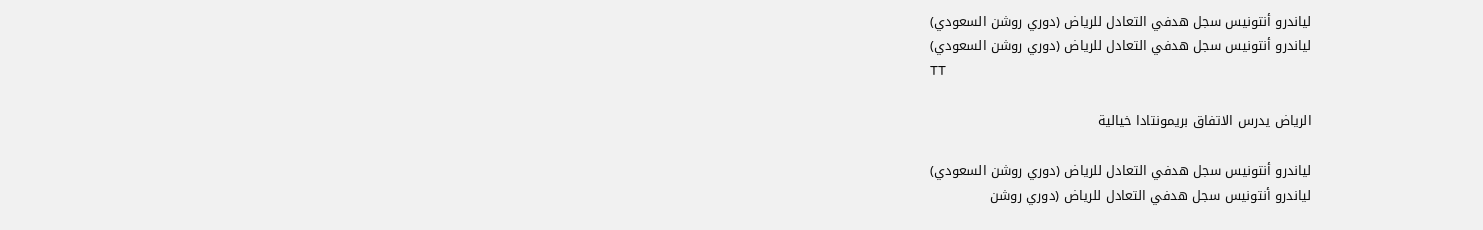لياندرو أنتونيس سجل هدفي التعادل للرياض (دوري روشن السعودي)
لياندرو أنتونيس سجل هدفي التعادل للرياض (دوري روشن السعودي)
TT

الرياض يدرس الاتفاق بريمونتادا خيالية

لياندرو أنتونيس سجل هدفي التعادل للرياض (دوري روشن السعودي)
لياندرو أنتونيس سجل هدفي التعادل للرياض (دوري روشن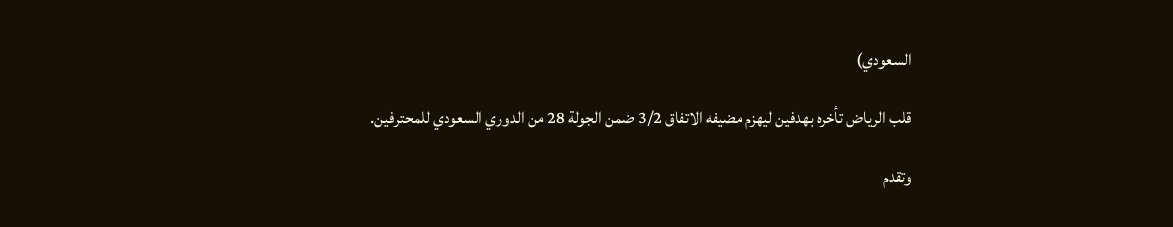السعودي)

قلب الرياض تأخره بهدفين ليهزم مضيفه الاتفاق 3/2 ضمن الجولة 28 من الدوري السعودي للمحترفين.

وتقدم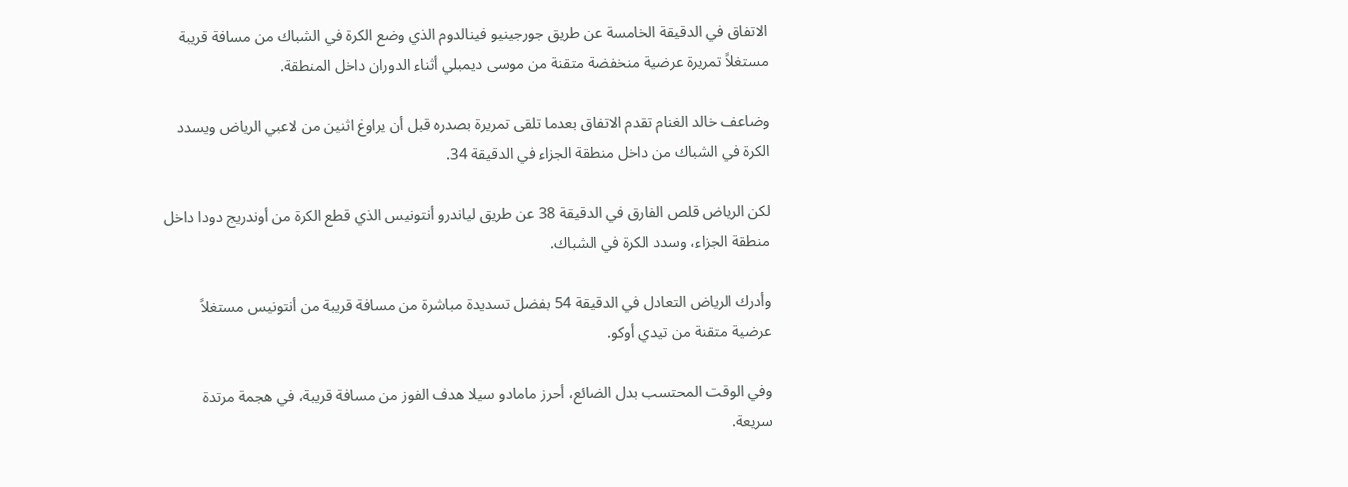الاتفاق في الدقيقة الخامسة عن طريق جورجينيو فينالدوم الذي وضع الكرة في الشباك من مسافة قريبة مستغلاً تمريرة عرضية منخفضة متقنة من موسى ديمبلي أثناء الدوران داخل المنطقة.

وضاعف خالد الغنام تقدم الاتفاق بعدما تلقى تمريرة بصدره قبل أن يراوغ اثنين من لاعبي الرياض ويسدد الكرة في الشباك من داخل منطقة الجزاء في الدقيقة 34.

لكن الرياض قلص الفارق في الدقيقة 38 عن طريق لياندرو أنتونيس الذي قطع الكرة من أوندريج دودا داخل منطقة الجزاء، وسدد الكرة في الشباك.

وأدرك الرياض التعادل في الدقيقة 54 بفضل تسديدة مباشرة من مسافة قريبة من أنتونيس مستغلاً عرضية متقنة من تيدي أوكو.

وفي الوقت المحتسب بدل الضائع، أحرز مامادو سيلا هدف الفوز من مسافة قريبة، في هجمة مرتدة سريعة.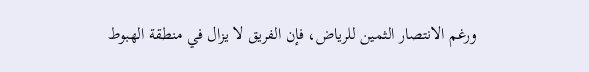ورغم الانتصار الثمين للرياض، فإن الفريق لا يزال في منطقة الهبوط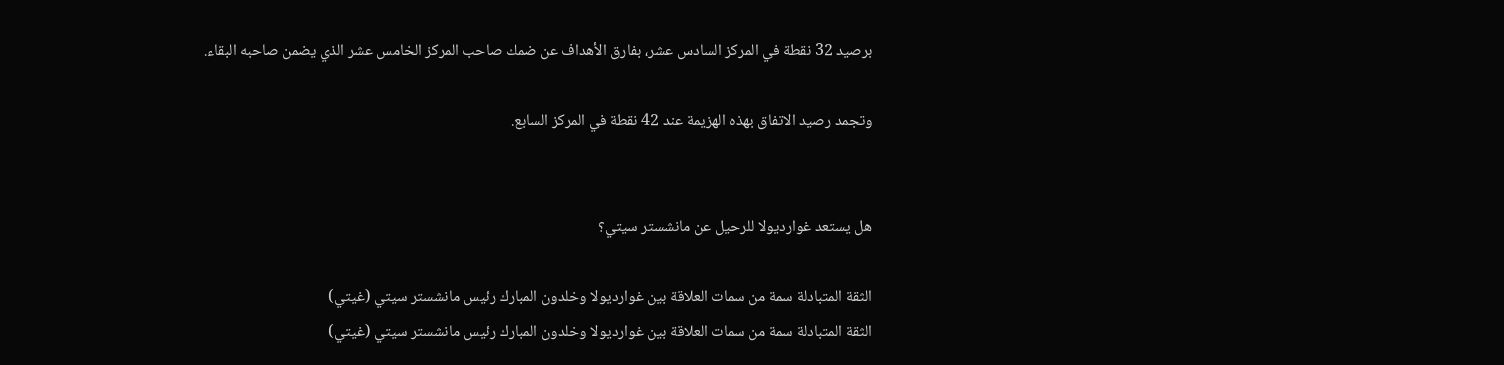برصيد 32 نقطة في المركز السادس عشر، بفارق الأهداف عن ضمك صاحب المركز الخامس عشر الذي يضمن صاحبه البقاء.

وتجمد رصيد الاتفاق بهذه الهزيمة عند 42 نقطة في المركز السابع.


هل يستعد غوارديولا للرحيل عن مانشستر سيتي؟

الثقة المتبادلة سمة من سمات العلاقة بين غوارديولا وخلدون المبارك رئيس مانشستر سيتي (غيتي)
الثقة المتبادلة سمة من سمات العلاقة بين غوارديولا وخلدون المبارك رئيس مانشستر سيتي (غيتي)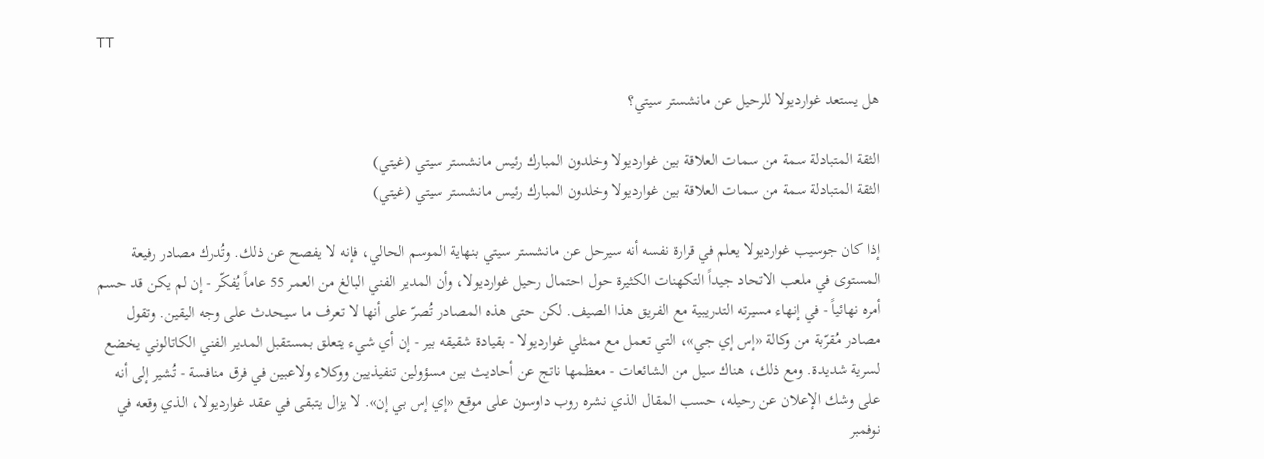TT

هل يستعد غوارديولا للرحيل عن مانشستر سيتي؟

الثقة المتبادلة سمة من سمات العلاقة بين غوارديولا وخلدون المبارك رئيس مانشستر سيتي (غيتي)
الثقة المتبادلة سمة من سمات العلاقة بين غوارديولا وخلدون المبارك رئيس مانشستر سيتي (غيتي)

إذا كان جوسيب غوارديولا يعلم في قرارة نفسه أنه سيرحل عن مانشستر سيتي بنهاية الموسم الحالي، فإنه لا يفصح عن ذلك. وتُدرك مصادر رفيعة المستوى في ملعب الاتحاد جيداً التكهنات الكثيرة حول احتمال رحيل غوارديولا، وأن المدير الفني البالغ من العمر 55 عاماً يُفكّر - إن لم يكن قد حسم أمره نهائياً - في إنهاء مسيرته التدريبية مع الفريق هذا الصيف. لكن حتى هذه المصادر تُصرّ على أنها لا تعرف ما سيحدث على وجه اليقين. وتقول مصادر مُقرّبة من وكالة «إس إي جي»، التي تعمل مع ممثلي غوارديولا - بقيادة شقيقه بير - إن أي شيء يتعلق بمستقبل المدير الفني الكاتالوني يخضع لسرية شديدة. ومع ذلك، هناك سيل من الشائعات - معظمها ناتج عن أحاديث بين مسؤولين تنفيذيين ووكلاء ولاعبين في فرق منافسة - تُشير إلى أنه على وشك الإعلان عن رحيله، حسب المقال الذي نشره روب داوسون على موقع «إي إس بي إن». لا يزال يتبقى في عقد غوارديولا، الذي وقعه في نوفمبر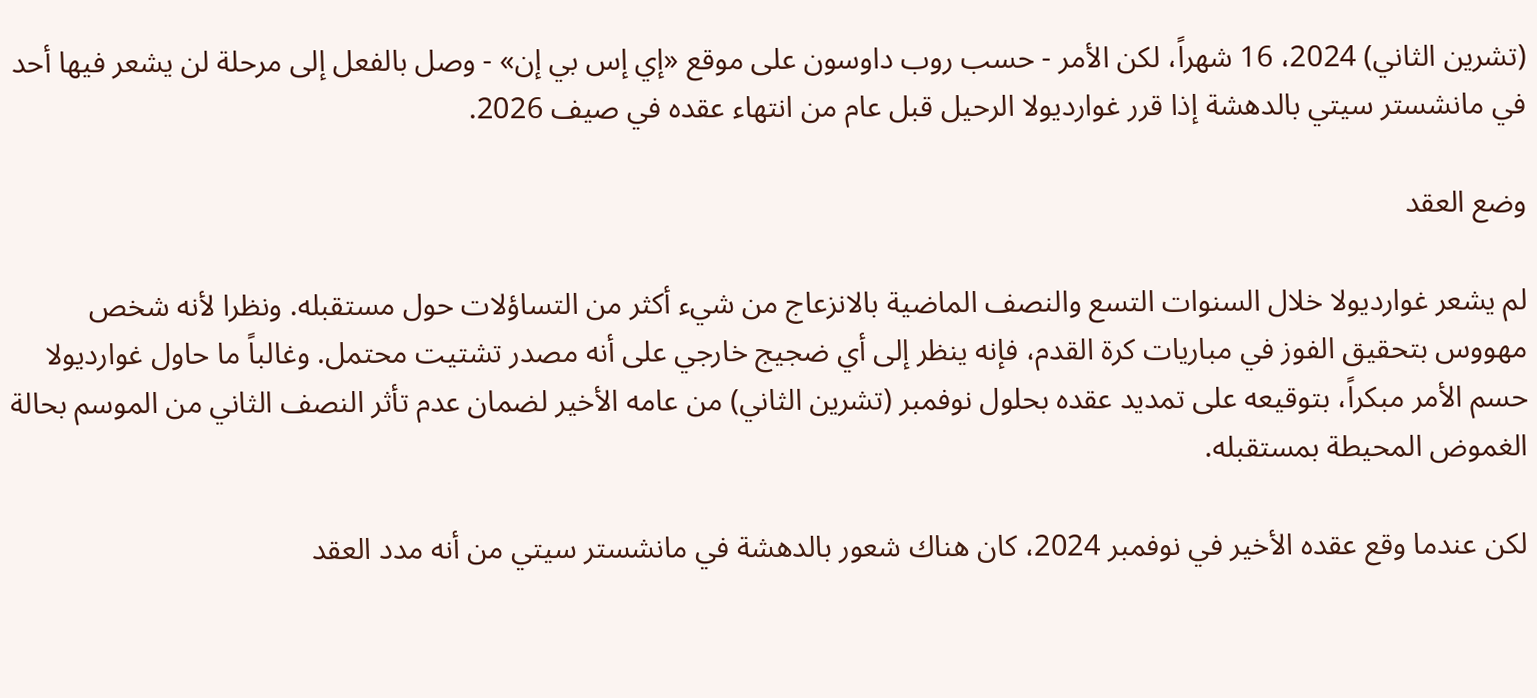(تشرين الثاني) 2024، 16 شهراً، لكن الأمر - حسب روب داوسون على موقع «إي إس بي إن» - وصل بالفعل إلى مرحلة لن يشعر فيها أحد في مانشستر سيتي بالدهشة إذا قرر غوارديولا الرحيل قبل عام من انتهاء عقده في صيف 2026.

وضع العقد

لم يشعر غوارديولا خلال السنوات التسع والنصف الماضية بالانزعاج من شيء أكثر من التساؤلات حول مستقبله. ونظرا لأنه شخص مهووس بتحقيق الفوز في مباريات كرة القدم، فإنه ينظر إلى أي ضجيج خارجي على أنه مصدر تشتيت محتمل. وغالباً ما حاول غوارديولا حسم الأمر مبكراً، بتوقيعه على تمديد عقده بحلول نوفمبر (تشرين الثاني) من عامه الأخير لضمان عدم تأثر النصف الثاني من الموسم بحالة الغموض المحيطة بمستقبله.

لكن عندما وقع عقده الأخير في نوفمبر 2024، كان هناك شعور بالدهشة في مانشستر سيتي من أنه مدد العقد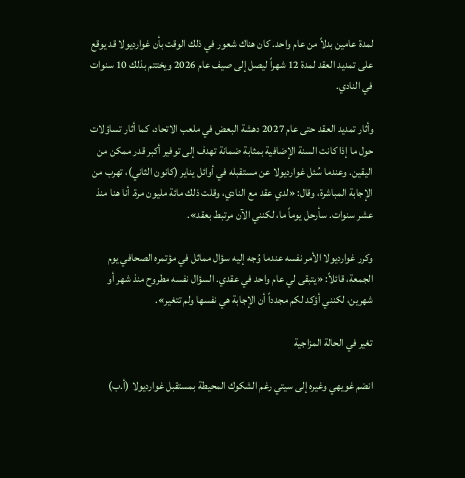لمدة عامين بدلاً من عام واحد. كان هناك شعور في ذلك الوقت بأن غوارديولا قد يوقع على تمديد العقد لمدة 12 شهراً ليصل إلى صيف عام 2026 ويختتم بذلك 10 سنوات في النادي.

وأثار تمديد العقد حتى عام 2027 دهشة البعض في ملعب الاتحاد، كما أثار تساؤلات حول ما إذا كانت السنة الإضافية بمثابة ضمانة تهدف إلى توفير أكبر قدر ممكن من اليقين. وعندما سُئل غوارديولا عن مستقبله في أوائل يناير (كانون الثاني)، تهرب من الإجابة المباشرة، وقال: «لدي عقد مع النادي، وقلت ذلك مائة مليون مرة. أنا هنا منذ عشر سنوات. سأرحل يوماً ما، لكنني الآن مرتبط بعقد».

وكرر غوارديولا الأمر نفسه عندما وُجه إليه سؤال مماثل في مؤتمره الصحافي يوم الجمعة، قائلاً: «يتبقى لي عام واحد في عقدي. السؤال نفسه مطروح منذ شهر أو شهرين، لكنني أؤكد لكم مجدداً أن الإجابة هي نفسها ولم تتغير».

تغير في الحالة المزاجية

انضم غويهي وغيره إلى سيتي رغم الشكوك المحيطة بمستقبل غوارديولا (أ.ب)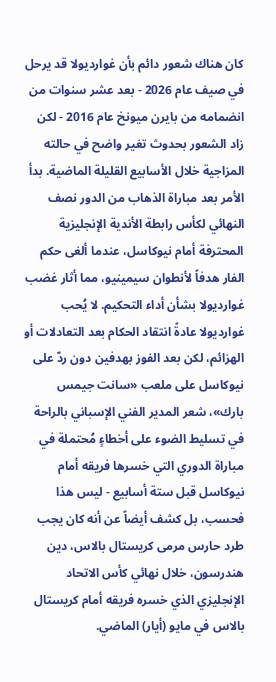كان هناك شعور دائم بأن غوارديولا قد يرحل في صيف عام 2026 - بعد عشر سنوات من انضمامه من بايرن ميونخ عام 2016 - لكن زاد الشعور بحدوث تغير واضح في حالته المزاجية خلال الأسابيع القليلة الماضية. بدأ الأمر بعد مباراة الذهاب من الدور نصف النهائي لكأس رابطة الأندية الإنجليزية المحترفة أمام نيوكاسل، عندما ألغى حكم الفار هدفاً لأنطوان سيمينيو، مما أثار غضب غوارديولا بشأن أداء التحكيم. لا يُحب غوارديولا عادةً انتقاد الحكام بعد التعادلات أو الهزائم، لكن بعد الفوز بهدفين دون ردّ على نيوكاسل على ملعب «سانت جيمس بارك»، شعر المدير الفني الإسباني بالراحة في تسليط الضوء على أخطاءٍ مُحتملة في مباراة الدوري التي خسرها فريقه أمام نيوكاسل قبل ستة أسابيع - ليس هذا فحسب، بل كشف أيضاً عن أنه كان يجب طرد حارس مرمى كريستال بالاس، دين هندرسون، خلال نهائي كأس الاتحاد الإنجليزي الذي خسره فريقه أمام كريستال بالاس في مايو (أيار) الماضي.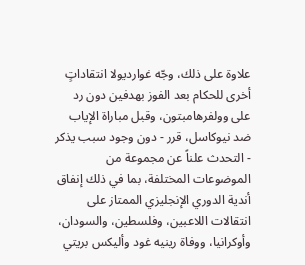علاوة على ذلك، وجّه غوارديولا انتقاداتٍ أخرى للحكام بعد الفوز بهدفين دون رد على وولفرهامبتون، وقبل مباراة الإياب ضد نيوكاسل، قرر - دون وجود سبب يذكر - التحدث علناً عن مجموعة من الموضوعات المختلفة، بما في ذلك إنفاق أندية الدوري الإنجليزي الممتاز على انتقالات اللاعبين، وفلسطين، والسودان، وأوكرانيا، ووفاة رينيه غود وأليكس بريتي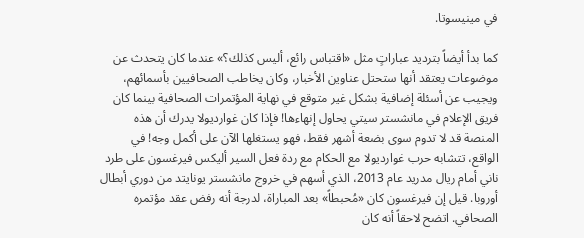في مينيسوتا.

كما بدأ أيضاً بترديد عباراتٍ مثل «اقتباس رائع، أليس كذلك؟» عندما كان يتحدث عن موضوعات يعتقد أنها ستحتل عناوين الأخبار، وكان يخاطب الصحافيين بأسمائهم، ويجيب عن أسئلة إضافية بشكل غير متوقع في نهاية المؤتمرات الصحافية بينما كان فريق الإعلام في مانشستر سيتي يحاول إنهاءها! فإذا كان غوارديولا يدرك أن هذه المنصة قد لا تدوم سوى بضعة أشهر فقط، فهو يستغلها الآن على أكمل وجه! في الواقع، تتشابه حرب غوارديولا مع الحكام مع ردة فعل السير أليكس فيرغسون على طرد ناني أمام ريال مدريد عام 2013، الذي أسهم في خروج مانشستر يونايتد من دوري أبطال أوروبا. قيل إن فيرغسون كان «مُحبطاً» بعد المباراة، لدرجة أنه رفض عقد مؤتمره الصحافي. اتضح لاحقاً أنه كان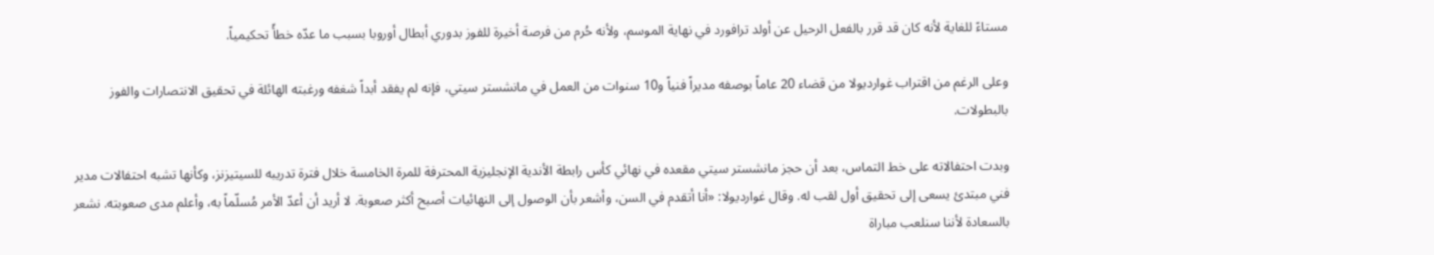مستاءً للغاية لأنه كان قد قرر بالفعل الرحيل عن أولد ترافورد في نهاية الموسم، ولأنه حُرم من فرصة أخيرة للفوز بدوري أبطال أوروبا بسبب ما عدّه خطأً تحكيمياً.

وعلى الرغم من اقتراب غوارديولا من قضاء 20 عاماً بوصفه مديراً فنياً و10 سنوات من العمل في مانشستر سيتي، فإنه لم يفقد أبداً شغفه ورغبته الهائلة في تحقيق الانتصارات والفوز بالبطولات.

وبدت احتفالاته على خط التماس، بعد أن حجز مانشستر سيتي مقعده في نهائي كأس رابطة الأندية الإنجليزية المحترفة للمرة الخامسة خلال فترة تدريبه للسيتيزنز، وكأنها تشبه احتفالات مدير فني مبتدئ يسعى إلى تحقيق أول لقب له. وقال غوارديولا: «أنا أتقدم في السن، وأشعر بأن الوصول إلى النهائيات أصبح أكثر صعوبة. لا أريد أن أعدّ الأمر مُسلّماً به، وأعلم مدى صعوبته. نشعر بالسعادة لأننا سنلعب مباراة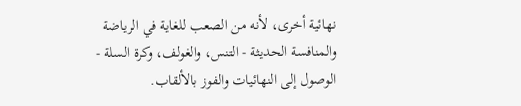نهائية أخرى، لأنه من الصعب للغاية في الرياضة والمنافسة الحديثة - التنس، والغولف، وكرة السلة - الوصول إلى النهائيات والفوز بالألقاب.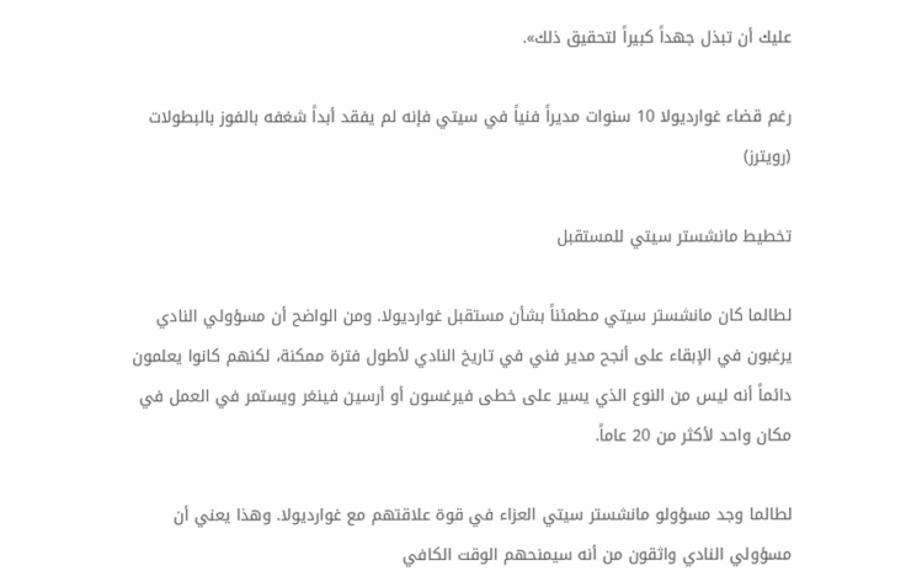عليك أن تبذل جهداً كبيراً لتحقيق ذلك».

رغم قضاء غوارديولا 10 سنوات مديراً فنياً في سيتي فإنه لم يفقد أبداً شغفه بالفوز بالبطولات (رويترز)

تخطيط مانشستر سيتي للمستقبل

لطالما كان مانشستر سيتي مطمئناً بشأن مستقبل غوارديولا. ومن الواضح أن مسؤولي النادي يرغبون في الإبقاء على أنجح مدير فني في تاريخ النادي لأطول فترة ممكنة، لكنهم كانوا يعلمون دائماً أنه ليس من النوع الذي يسير على خطى فيرغسون أو أرسين فينغر ويستمر في العمل في مكان واحد لأكثر من 20 عاماً.

لطالما وجد مسؤولو مانشستر سيتي العزاء في قوة علاقتهم مع غوارديولا. وهذا يعني أن مسؤولي النادي واثقون من أنه سيمنحهم الوقت الكافي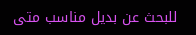للبحث عن بديل مناسب متى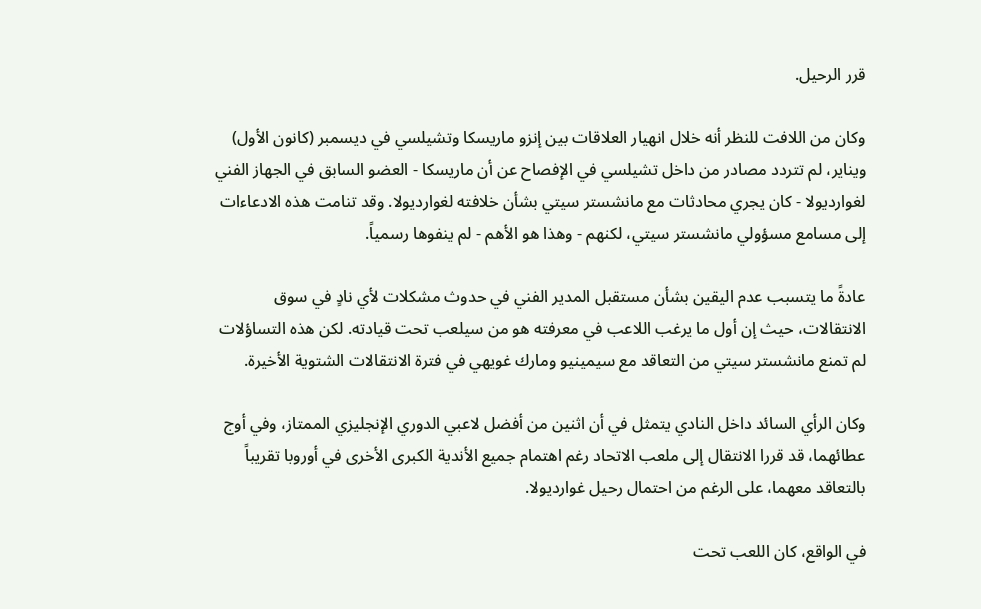قرر الرحيل.

وكان من اللافت للنظر أنه خلال انهيار العلاقات بين إنزو ماريسكا وتشيلسي في ديسمبر (كانون الأول) ويناير، لم تتردد مصادر من داخل تشيلسي في الإفصاح عن أن ماريسكا - العضو السابق في الجهاز الفني لغوارديولا - كان يجري محادثات مع مانشستر سيتي بشأن خلافته لغوارديولا. وقد تنامت هذه الادعاءات إلى مسامع مسؤولي مانشستر سيتي، لكنهم - وهذا هو الأهم - لم ينفوها رسمياً.

عادةً ما يتسبب عدم اليقين بشأن مستقبل المدير الفني في حدوث مشكلات لأي نادٍ في سوق الانتقالات، حيث إن أول ما يرغب اللاعب في معرفته هو من سيلعب تحت قيادته. لكن هذه التساؤلات لم تمنع مانشستر سيتي من التعاقد مع سيمينيو ومارك غويهي في فترة الانتقالات الشتوية الأخيرة.

وكان الرأي السائد داخل النادي يتمثل في أن اثنين من أفضل لاعبي الدوري الإنجليزي الممتاز، وفي أوج عطائهما، قد قررا الانتقال إلى ملعب الاتحاد رغم اهتمام جميع الأندية الكبرى الأخرى في أوروبا تقريباً بالتعاقد معهما، على الرغم من احتمال رحيل غوارديولا.

في الواقع، كان اللعب تحت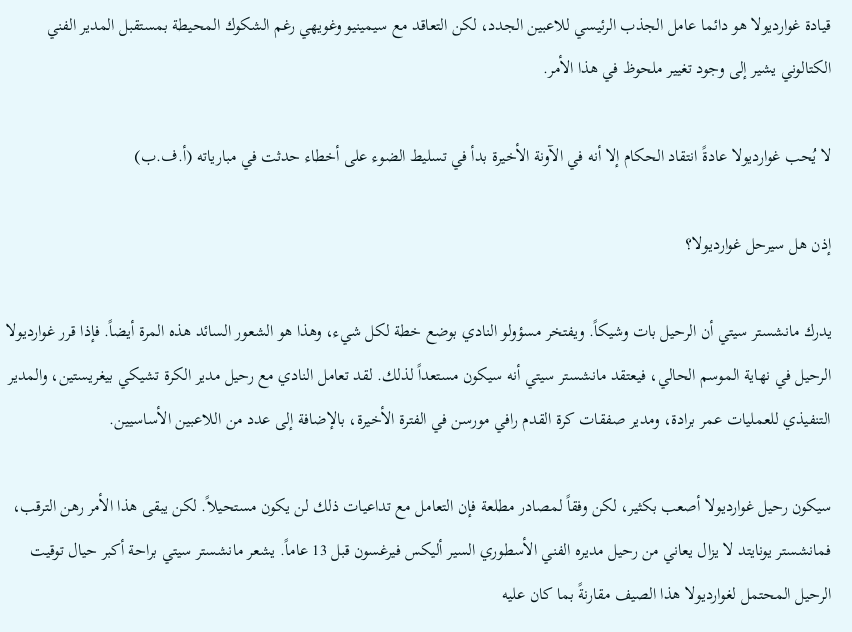قيادة غوارديولا هو دائما عامل الجذب الرئيسي للاعبين الجدد، لكن التعاقد مع سيمينيو وغويهي رغم الشكوك المحيطة بمستقبل المدير الفني الكتالوني يشير إلى وجود تغيير ملحوظ في هذا الأمر.

لا يُحب غوارديولا عادةً انتقاد الحكام إلا أنه في الآونة الأخيرة بدأ في تسليط الضوء على أخطاء حدثت في مبارياته (أ.ف.ب)

إذن هل سيرحل غوارديولا؟

يدرك مانشستر سيتي أن الرحيل بات وشيكاً. ويفتخر مسؤولو النادي بوضع خطة لكل شيء، وهذا هو الشعور السائد هذه المرة أيضاً. فإذا قرر غوارديولا الرحيل في نهاية الموسم الحالي، فيعتقد مانشستر سيتي أنه سيكون مستعداً لذلك. لقد تعامل النادي مع رحيل مدير الكرة تشيكي بيغريستين، والمدير التنفيذي للعمليات عمر برادة، ومدير صفقات كرة القدم رافي مورسن في الفترة الأخيرة، بالإضافة إلى عدد من اللاعبين الأساسيين.

سيكون رحيل غوارديولا أصعب بكثير، لكن وفقاً لمصادر مطلعة فإن التعامل مع تداعيات ذلك لن يكون مستحيلاً. لكن يبقى هذا الأمر رهن الترقب، فمانشستر يونايتد لا يزال يعاني من رحيل مديره الفني الأسطوري السير أليكس فيرغسون قبل 13 عاماً. يشعر مانشستر سيتي براحة أكبر حيال توقيت الرحيل المحتمل لغوارديولا هذا الصيف مقارنةً بما كان عليه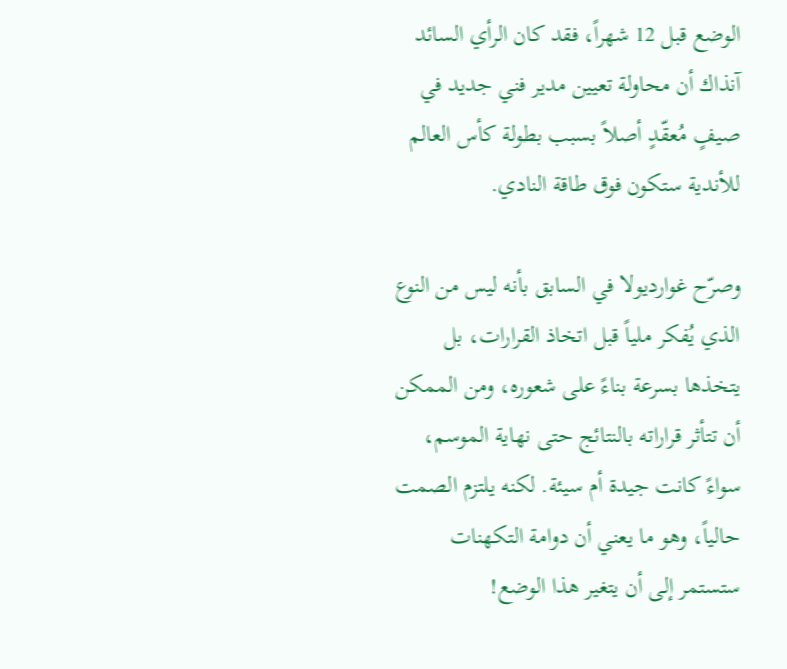الوضع قبل 12 شهراً، فقد كان الرأي السائد آنذاك أن محاولة تعيين مدير فني جديد في صيفٍ مُعقّدٍ أصلاً بسبب بطولة كأس العالم للأندية ستكون فوق طاقة النادي.

وصرّح غوارديولا في السابق بأنه ليس من النوع الذي يُفكر ملياً قبل اتخاذ القرارات، بل يتخذها بسرعة بناءً على شعوره، ومن الممكن أن تتأثر قراراته بالنتائج حتى نهاية الموسم، سواءً كانت جيدة أم سيئة. لكنه يلتزم الصمت حالياً، وهو ما يعني أن دوامة التكهنات ستستمر إلى أن يتغير هذا الوضع!